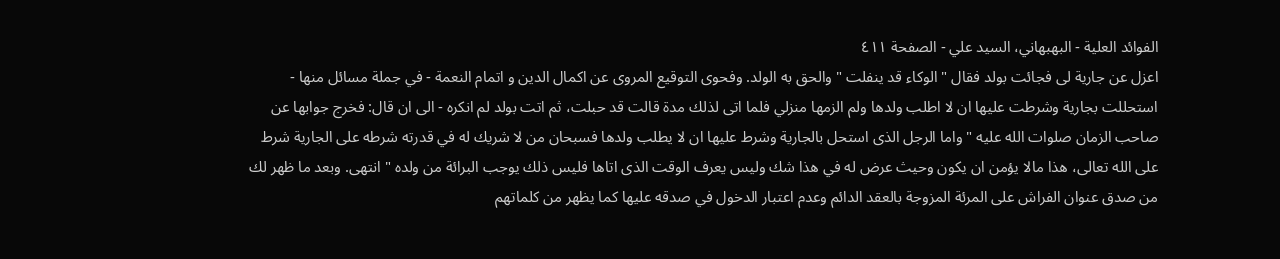الفوائد العلية - البهبهاني، السيد علي - الصفحة ٤١١
اعزل عن جارية لى فجائت بولد فقال " الوكاء قد ينفلت " والحق به الولد. وفحوى التوقيع المروى عن اكمال الدين و اتمام النعمة - في جملة مسائل منها - استحللت بجارية وشرطت عليها ان لا اطلب ولدها ولم الزمها منزلي فلما اتى لذلك مدة قالت قد حبلت، ثم اتت بولد لم انكره - الى ان قال: فخرج جوابها عن صاحب الزمان صلوات الله عليه " واما الرجل الذى استحل بالجارية وشرط عليها ان لا يطلب ولدها فسبحان من لا شريك له في قدرته شرطه على الجارية شرط على الله تعالى، هذا مالا يؤمن ان يكون وحيث عرض له في هذا شك وليس يعرف الوقت الذى اتاها فليس ذلك يوجب البرائة من ولده " انتهى. وبعد ما ظهر لك من صدق عنوان الفراش على المرئة المزوجة بالعقد الدائم وعدم اعتبار الدخول في صدقه عليها كما يظهر من كلماتهم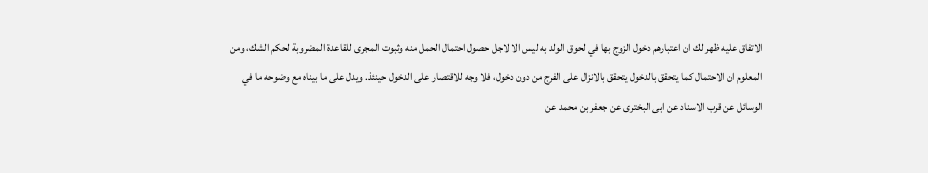الاتفاق عليه ظهر لك ان اعتبارهم دخول الزوج بها في لحوق الولد به ليس الا لاجل حصول احتمال الحمل منه وثبوت المجرى للقاعدة المضروبة لحكم الشك، ومن المعلوم ان الاحتمال كما يتحقق بالدخول يتحقق بالانزال على الفرج من دون دخول، فلا وجه للاقتصار على الدخول حينئذ. ويدل على ما بيناه مع وضوحه ما في الوسائل عن قرب الاسناد عن ابى البخترى عن جعفر بن محمد عن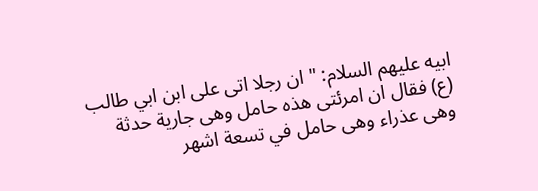ابيه عليهم السلام: " ان رجلا اتى على ابن ابي طالب (ع) فقال ان امرئتى هذه حامل وهى جارية حدثة وهى عذراء وهى حامل في تسعة اشهر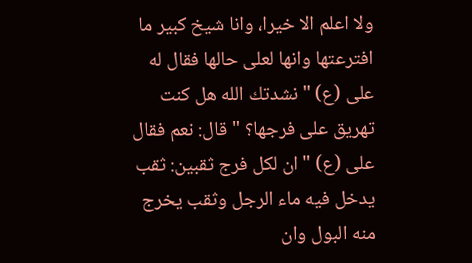ولا اعلم الا خيرا، وانا شيخ كبير ما افترعتها وانها لعلى حالها فقال له على (ع) " نشدتك الله هل كنت تهريق على فرجها؟ " قال: نعم فقال على (ع) " ان لكل فرج ثقبين: ثقب يدخل فيه ماء الرجل وثقب يخرج منه البول وان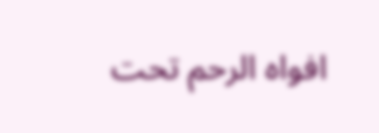افواه الرحم تحت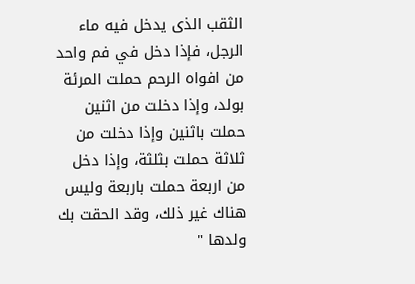الثقب الذى يدخل فيه ماء الرجل، فإذا دخل في فم واحد من افواه الرحم حملت المرئة بولد، وإذا دخلت من اثنين حملت باثنين وإذا دخلت من ثلاثة حملت بثلثة، وإذا دخل من اربعة حملت باربعة وليس هناك غير ذلك، وقد الحقت بك ولدها "